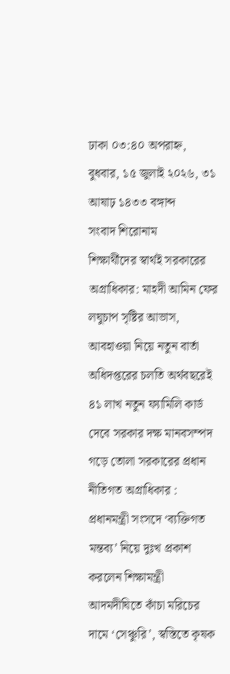ঢাকা ০৩:৪০ অপরাহ্ন, বুধবার, ১৫ জুলাই ২০২৬, ৩১ আষাঢ় ১৪৩৩ বঙ্গাব্দ
সংবাদ শিরোনাম
শিক্ষার্থীদের স্বার্থই সরকারের অগ্রাধিকার: মাহদী আমিন ফের লঘুচাপ সৃষ্টির আভাস, আবহাওয়া নিয়ে নতুন বার্তা অধিদপ্তরের চলতি অর্থবছরেই ৪১ লাখ নতুন ফ্যামিলি কার্ড দেবে সরকার দক্ষ মানবসম্পদ গড়ে তোলা সরকারের প্রধান নীতিগত অগ্রাধিকার : প্রধানমন্ত্রী সংসদে ‘ব্যক্তিগত মন্তব্য’ নিয়ে দুঃখ প্রকাশ করলেন শিক্ষামন্ত্রী আদমদীঘিতে কাঁচা মরিচের দামে ‘সেঞ্চুরি’, স্বস্তিতে কৃষক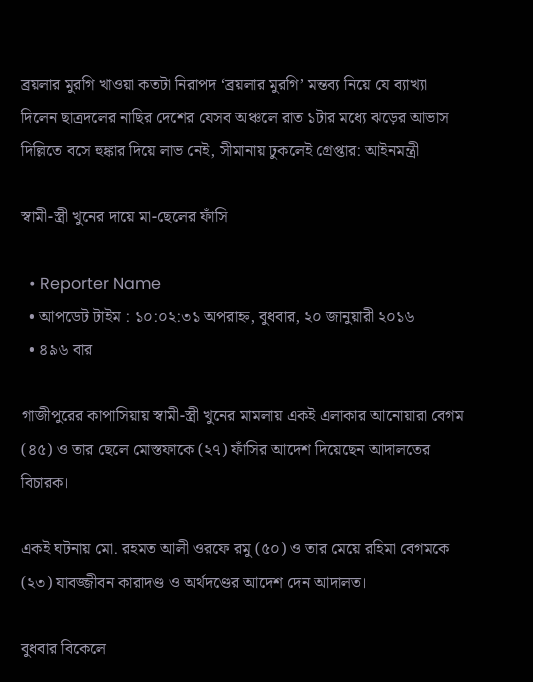ব্রয়লার মুরগি খাওয়া কতটা নিরাপদ ‘ব্রয়লার মুরগি’ মন্তব্য নিয়ে যে ব্যাখ্যা দিলেন ছাত্রদলের নাছির দেশের যেসব অঞ্চলে রাত ১টার মধ্যে ঝড়ের আভাস দিল্লিতে বসে হুঙ্কার দিয়ে লাভ নেই, সীমানায় ঢুকলেই গ্রেপ্তার: আইনমন্ত্রী

স্বামী-স্ত্রী খুনের দায়ে মা-ছেলের ফাঁসি

  • Reporter Name
  • আপডেট টাইম : ১০:০২:৩১ অপরাহ্ন, বুধবার, ২০ জানুয়ারী ২০১৬
  • ৪৯৬ বার

গাজীপুরের কাপাসিয়ায় স্বামী-স্ত্রী খুনের মামলায় একই এলাকার আনোয়ারা বেগম (৪৫) ও তার ছেলে মোস্তফাকে (২৭) ফাঁসির আদেশ দিয়েছেন আদালতের বিচারক।

একই ঘটনায় মো. রহমত আলী ওরফে রমু (৫০) ও তার মেয়ে রহিমা বেগমকে (২৩) যাবজ্জীবন কারাদণ্ড ও অর্থদণ্ডের আদেশ দেন আদালত।

বুধবার বিকেলে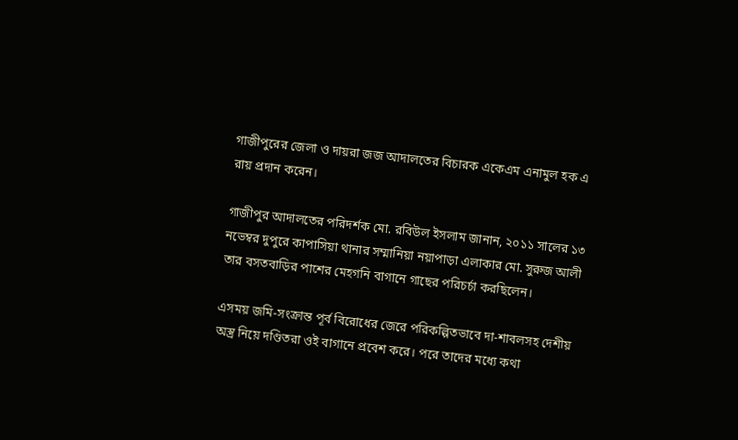গাজীপুরের জেলা ও দায়রা জজ আদালতের বিচারক একেএম এনামুল হক এ রায় প্রদান করেন।

গাজীপুর আদালতের পরিদর্শক মো. রবিউল ইসলাম জানান, ২০১১ সালের ১৩ নভেম্বর দুপুরে কাপাসিয়া থানার সম্মানিয়া নয়াপাড়া এলাকার মো. সুরুজ আলী তার বসতবাড়ির পাশের মেহগনি বাগানে গাছের পরিচর্চা করছিলেন।

এসময় জমি-সংক্রান্ত পূর্ব বিরোধের জেরে পরিকল্পিতভাবে দা-শাবলসহ দেশীয় অস্ত্র নিয়ে দণ্ডিতরা ওই বাগানে প্রবেশ করে। পরে তাদের মধ্যে কথা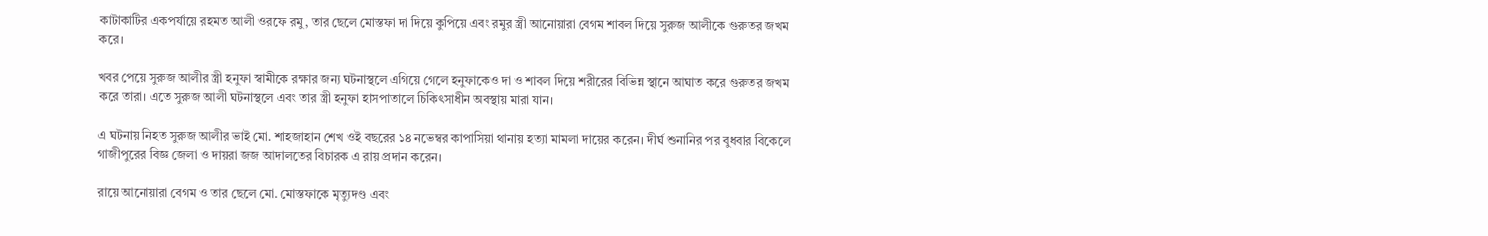কাটাকাটির একপর্যায়ে রহমত আলী ওরফে রমু, তার ছেলে মোস্তফা দা দিয়ে কুপিয়ে এবং রমুর স্ত্রী আনোয়ারা বেগম শাবল দিয়ে সুরুজ আলীকে গুরুতর জখম করে।

খবর পেয়ে সুরুজ আলীর স্ত্রী হনুফা স্বামীকে রক্ষার জন্য ঘটনাস্থলে এগিয়ে গেলে হনুফাকেও দা ও শাবল দিয়ে শরীরের বিভিন্ন স্থানে আঘাত করে গুরুতর জখম করে তারা। এতে সুরুজ আলী ঘটনাস্থলে এবং তার স্ত্রী হনুফা হাসপাতালে চিকিৎসাধীন অবস্থায় মারা যান।

এ ঘটনায় নিহত সুরুজ আলীর ভাই মো. শাহজাহান শেখ ওই বছরের ১৪ নভেম্বর কাপাসিয়া থানায় হত্যা মামলা দায়ের করেন। দীর্ঘ শুনানির পর বুধবার বিকেলে গাজীপুরের বিজ্ঞ জেলা ও দায়রা জজ আদালতের বিচারক এ রায় প্রদান করেন।

রায়ে আনোয়ারা বেগম ও তার ছেলে মো. মোস্তফাকে মৃত্যুদণ্ড এবং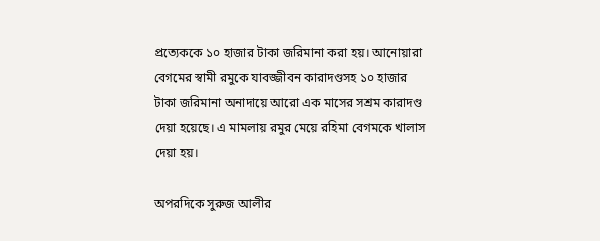প্রত্যেককে ১০ হাজার টাকা জরিমানা করা হয়। আনোয়ারা বেগমের স্বামী রমুকে যাবজ্জীবন কারাদণ্ডসহ ১০ হাজার টাকা জরিমানা অনাদায়ে আরো এক মাসের সশ্রম কারাদণ্ড দেয়া হয়েছে। এ মামলায় রমুর মেয়ে রহিমা বেগমকে খালাস দেয়া হয়।

অপরদিকে সুরুজ আলীর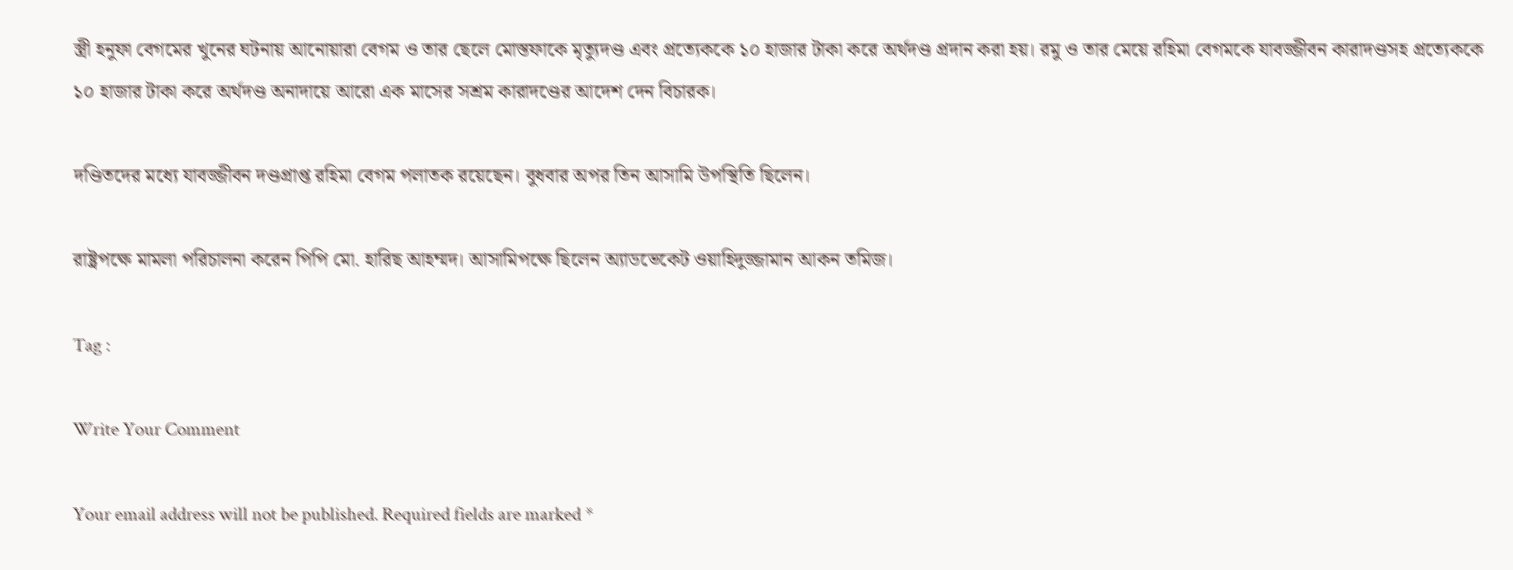স্ত্রী হনুফা বেগমের খুনের ঘটনায় আনোয়ারা বেগম ও তার ছেলে মোস্তফাকে মৃত্যুদণ্ড এবং প্রত্যেককে ১০ হাজার টাকা করে অর্থদণ্ড প্রদান করা হয়। রমু ও তার মেয়ে রহিমা বেগমকে যাবজ্জীবন কারাদণ্ডসহ প্রত্যেককে ১০ হাজার টাকা করে অর্থদণ্ড অনাদায়ে আরো এক মাসের সশ্রম কারাদণ্ডের আদেশ দেন বিচারক।

দণ্ডিতদের মধ্যে যাবজ্জীবন দণ্ডপ্রাপ্ত রহিমা বেগম পলাতক রয়েছেন। বুধবার অপর তিন আসামি উপস্থিতি ছিলেন।

রাষ্ট্রপক্ষে মামলা পরিচালনা করেন পিপি মো. হারিছ আহম্মদ। আসামিপক্ষে ছিলেন অ্যাডভেকেট ওয়াহিদুজ্জামান আকন তমিজ।

Tag :

Write Your Comment

Your email address will not be published. Required fields are marked *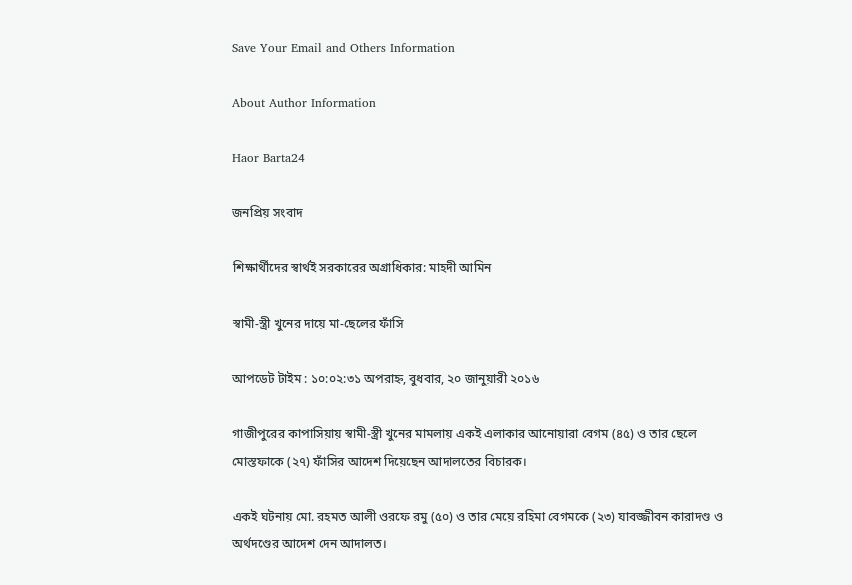Save Your Email and Others Information

About Author Information

Haor Barta24

জনপ্রিয় সংবাদ

শিক্ষার্থীদের স্বার্থই সরকারের অগ্রাধিকার: মাহদী আমিন

স্বামী-স্ত্রী খুনের দায়ে মা-ছেলের ফাঁসি

আপডেট টাইম : ১০:০২:৩১ অপরাহ্ন, বুধবার, ২০ জানুয়ারী ২০১৬

গাজীপুরের কাপাসিয়ায় স্বামী-স্ত্রী খুনের মামলায় একই এলাকার আনোয়ারা বেগম (৪৫) ও তার ছেলে মোস্তফাকে (২৭) ফাঁসির আদেশ দিয়েছেন আদালতের বিচারক।

একই ঘটনায় মো. রহমত আলী ওরফে রমু (৫০) ও তার মেয়ে রহিমা বেগমকে (২৩) যাবজ্জীবন কারাদণ্ড ও অর্থদণ্ডের আদেশ দেন আদালত।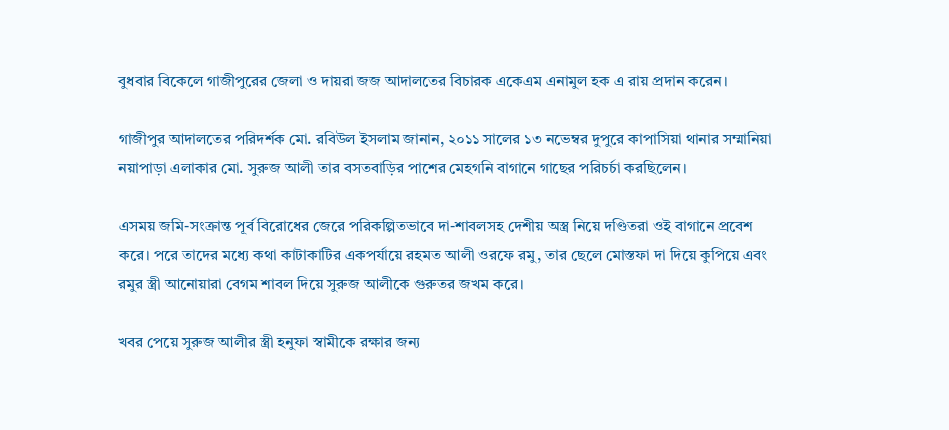বুধবার বিকেলে গাজীপুরের জেলা ও দায়রা জজ আদালতের বিচারক একেএম এনামুল হক এ রায় প্রদান করেন।

গাজীপুর আদালতের পরিদর্শক মো. রবিউল ইসলাম জানান, ২০১১ সালের ১৩ নভেম্বর দুপুরে কাপাসিয়া থানার সম্মানিয়া নয়াপাড়া এলাকার মো. সুরুজ আলী তার বসতবাড়ির পাশের মেহগনি বাগানে গাছের পরিচর্চা করছিলেন।

এসময় জমি-সংক্রান্ত পূর্ব বিরোধের জেরে পরিকল্পিতভাবে দা-শাবলসহ দেশীয় অস্ত্র নিয়ে দণ্ডিতরা ওই বাগানে প্রবেশ করে। পরে তাদের মধ্যে কথা কাটাকাটির একপর্যায়ে রহমত আলী ওরফে রমু, তার ছেলে মোস্তফা দা দিয়ে কুপিয়ে এবং রমুর স্ত্রী আনোয়ারা বেগম শাবল দিয়ে সুরুজ আলীকে গুরুতর জখম করে।

খবর পেয়ে সুরুজ আলীর স্ত্রী হনুফা স্বামীকে রক্ষার জন্য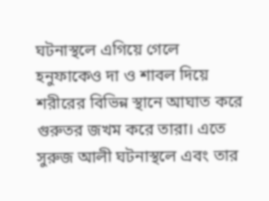ঘটনাস্থলে এগিয়ে গেলে হনুফাকেও দা ও শাবল দিয়ে শরীরের বিভিন্ন স্থানে আঘাত করে গুরুতর জখম করে তারা। এতে সুরুজ আলী ঘটনাস্থলে এবং তার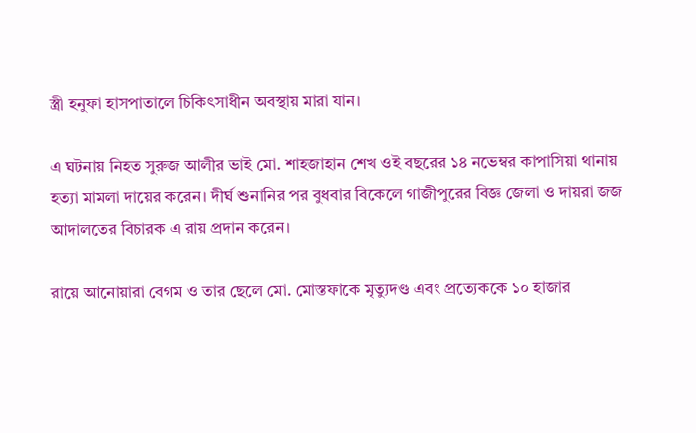স্ত্রী হনুফা হাসপাতালে চিকিৎসাধীন অবস্থায় মারা যান।

এ ঘটনায় নিহত সুরুজ আলীর ভাই মো. শাহজাহান শেখ ওই বছরের ১৪ নভেম্বর কাপাসিয়া থানায় হত্যা মামলা দায়ের করেন। দীর্ঘ শুনানির পর বুধবার বিকেলে গাজীপুরের বিজ্ঞ জেলা ও দায়রা জজ আদালতের বিচারক এ রায় প্রদান করেন।

রায়ে আনোয়ারা বেগম ও তার ছেলে মো. মোস্তফাকে মৃত্যুদণ্ড এবং প্রত্যেককে ১০ হাজার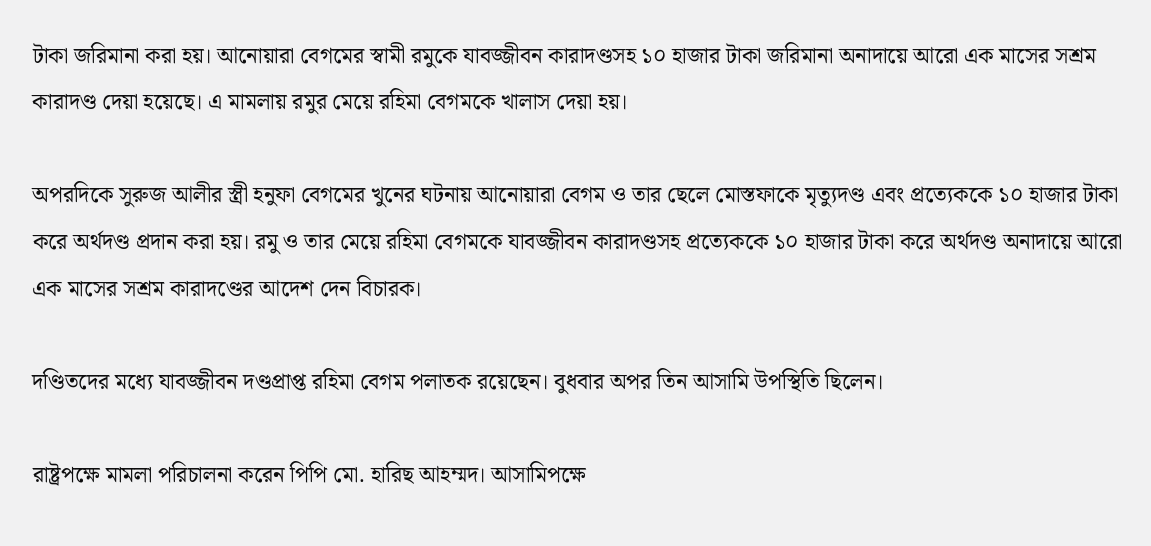টাকা জরিমানা করা হয়। আনোয়ারা বেগমের স্বামী রমুকে যাবজ্জীবন কারাদণ্ডসহ ১০ হাজার টাকা জরিমানা অনাদায়ে আরো এক মাসের সশ্রম কারাদণ্ড দেয়া হয়েছে। এ মামলায় রমুর মেয়ে রহিমা বেগমকে খালাস দেয়া হয়।

অপরদিকে সুরুজ আলীর স্ত্রী হনুফা বেগমের খুনের ঘটনায় আনোয়ারা বেগম ও তার ছেলে মোস্তফাকে মৃত্যুদণ্ড এবং প্রত্যেককে ১০ হাজার টাকা করে অর্থদণ্ড প্রদান করা হয়। রমু ও তার মেয়ে রহিমা বেগমকে যাবজ্জীবন কারাদণ্ডসহ প্রত্যেককে ১০ হাজার টাকা করে অর্থদণ্ড অনাদায়ে আরো এক মাসের সশ্রম কারাদণ্ডের আদেশ দেন বিচারক।

দণ্ডিতদের মধ্যে যাবজ্জীবন দণ্ডপ্রাপ্ত রহিমা বেগম পলাতক রয়েছেন। বুধবার অপর তিন আসামি উপস্থিতি ছিলেন।

রাষ্ট্রপক্ষে মামলা পরিচালনা করেন পিপি মো. হারিছ আহম্মদ। আসামিপক্ষে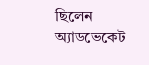ছিলেন অ্যাডভেকেট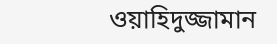ওয়াহিদুজ্জামান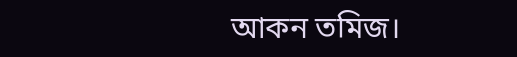আকন তমিজ।